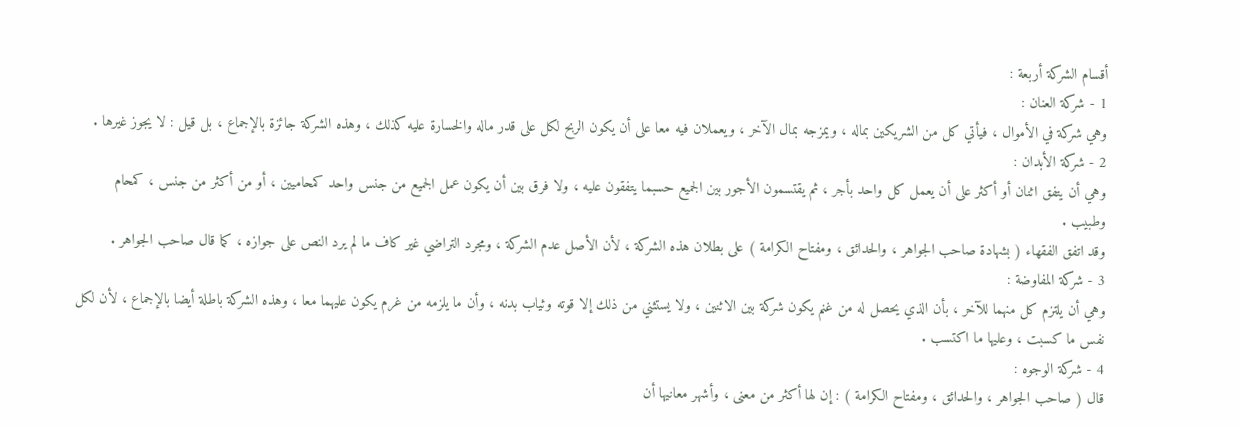أقسام الشركة أربعة :
1 - شركة العنان :
وهي شركة في الأموال ، فيأتي كل من الشريكين بماله ، ويمزجه بمال الآخر ، ويعملان فيه معا على أن يكون الربح لكل على قدر ماله والخسارة عليه كذلك ، وهذه الشركة جائزة بالإجماع ، بل قيل : لا يجوز غيرها .
2 - شركة الأبدان :
وهي أن يتفق اثنان أو أكثر على أن يعمل كل واحد بأجر ، ثم يقتسمون الأجور بين الجميع حسبما يتفقون عليه ، ولا فرق بين أن يكون عمل الجميع من جنس واحد كمحاميين ، أو من أكثر من جنس ، كمحام وطبيب .
وقد اتفق الفقهاء ( بشهادة صاحب الجواهر ، والحدائق ، ومفتاح الكرامة ) على بطلان هذه الشركة ، لأن الأصل عدم الشركة ، ومجرد التراضي غير كاف ما لم يرد النص على جوازه ، كما قال صاحب الجواهر .
3 - شركة المفاوضة :
وهي أن يلتزم كل منهما للآخر ، بأن الذي يحصل له من غنم يكون شركة بين الاثنين ، ولا يستثني من ذلك إلا قوته وثياب بدنه ، وأن ما يلزمه من غرم يكون عليهما معا ، وهذه الشركة باطلة أيضا بالإجماع ، لأن لكل نفس ما كسبت ، وعليها ما اكتسب .
4 - شركة الوجوه :
قال ( صاحب الجواهر ، والحدائق ، ومفتاح الكرامة ) : إن لها أكثر من معنى ، وأشهر معانيها أن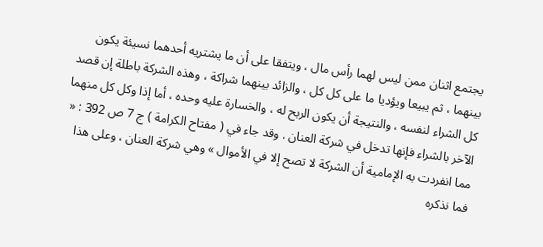يجتمع اثنان ممن ليس لهما رأس مال ، ويتفقا على أن ما يشتريه أحدهما نسيئة يكون بينهما ، ثم يبيعا ويؤديا ما على كل كل ، والزائد بينهما شراكة ، وهذه الشركة باطلة إن قصد كل الشراء لنفسه ، والنتيجة أن يكون الربح له ، والخسارة عليه وحده ، أما إذا وكل كل منهما الآخر بالشراء فإنها تدخل في شركة العنان . وقد جاء في ( مفتاح الكرامة ) ج 7 ص 392 : « مما انفردت به الإمامية أن الشركة لا تصح إلا في الأموال » وهي شركة العنان ، وعلى هذا فما نذكره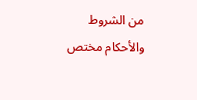من الشروط والأحكام مختص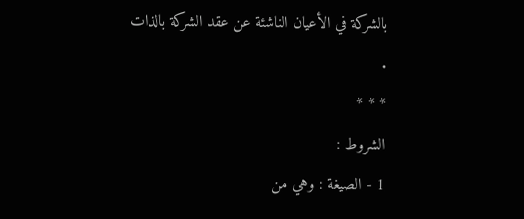بالشركة في الأعيان الناشئة عن عقد الشركة بالذات .
* * *
الشروط :
1 - الصيغة : وهي من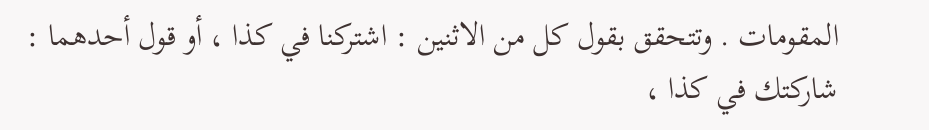المقومات . وتتحقق بقول كل من الاثنين : اشتركنا في كذا ، أو قول أحدهما : شاركتك في كذا ،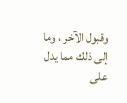وقبول الآخر ، وما إلى ذلك مما يدل على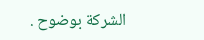الشركة بوضوح .